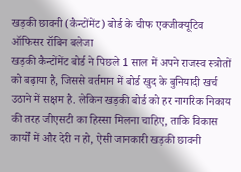खड़की छावनी (कैन्टोंमेंट) बोर्ड के चीफ एक्जीक्यूटिव ऑफिसर रॉबिन बलेजा
खड़की कैन्टोंमेंट बोर्ड ने पिछले 1 साल में अपने राजस्व स्त्रोतों को बढ़ाया है, जिससे वर्तमान में बोर्ड खुद के बुनियादी खर्च उठाने में सक्षम है. लेकिन खड़की बोर्ड को हर नागरिक निकाय की तरह जीएसटी का हिस्सा मिलना चाहिए, ताकि विकास कार्यों में और देरी न हो, ऐसी जानकारी खड़की छावनी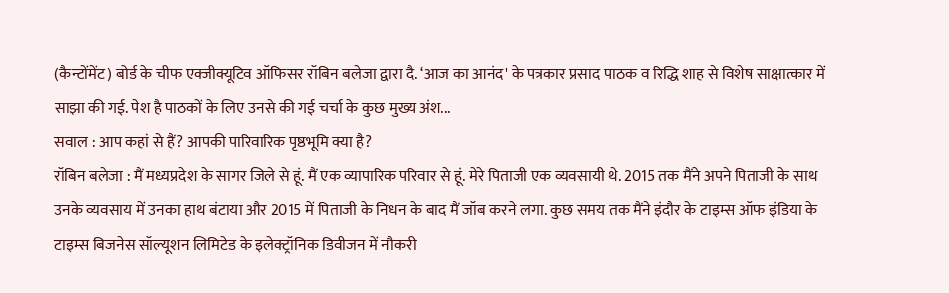(कैन्टोंमेंट) बोर्ड के चीफ एक्जीक्यूटिव ऑफिसर रॉबिन बलेजा द्वारा दै. ‘आज का आनंद' के पत्रकार प्रसाद पाठक व रिद्धि शाह से विशेष साक्षात्कार में साझा की गई. पेश है पाठकों के लिए उनसे की गई चर्चा के कुछ मुख्य अंश...
सवाल : आप कहां से हैं? आपकी पारिवारिक पृष्ठभूमि क्या है?
रॉबिन बलेजा : मैं मध्यप्रदेश के सागर जिले से हूं. मैं एक व्यापारिक परिवार से हूं. मेरे पिताजी एक व्यवसायी थे. 2015 तक मैंने अपने पिताजी के साथ उनके व्यवसाय में उनका हाथ बंटाया और 2015 में पिताजी के निधन के बाद मैं जॉब करने लगा. कुछ समय तक मैंने इंदौर के टाइम्स ऑफ इंडिया के टाइम्स बिजनेस सॉल्यूशन लिमिटेड के इलेक्ट्रॉनिक डिवीजन में नौकरी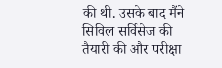की थी. उसके बाद मैंने सिविल सर्विसेज की तैयारी की और परीक्षा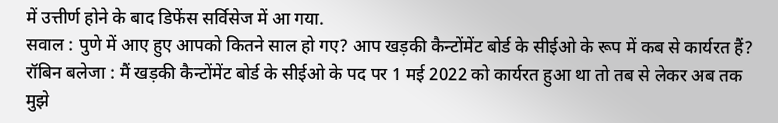में उत्तीर्ण होने के बाद डिफेंस सर्विसेज में आ गया.
सवाल : पुणे में आए हुए आपको कितने साल हो गए? आप खड़की कैन्टोंमेंट बोर्ड के सीईओ के रूप में कब से कार्यरत हैं?
रॉबिन बलेजा : मैं खड़की कैन्टोंमेंट बोर्ड के सीईओ के पद पर 1 मई 2022 को कार्यरत हुआ था तो तब से लेकर अब तक मुझे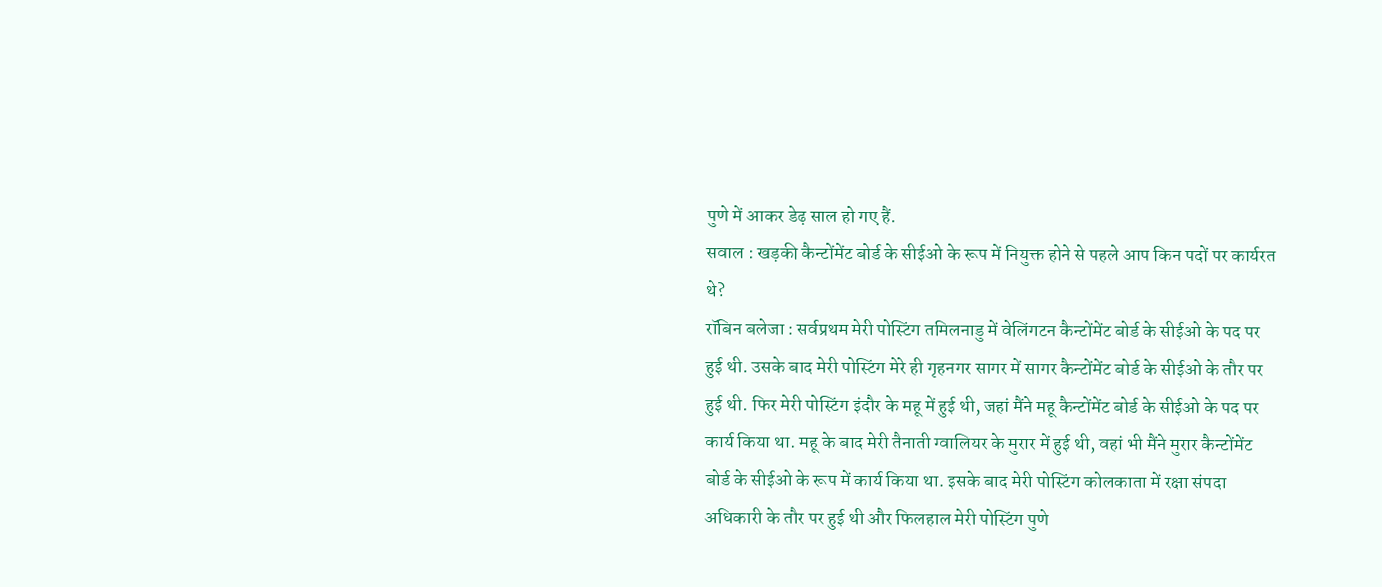पुणे में आकर डेढ़ साल हो गए हैं.
सवाल : खड़की कैन्टोंमेंट बोर्ड के सीईओ के रूप में नियुक्त होने से पहले आप किन पदों पर कार्यरत थे?
रॉबिन बलेजा : सर्वप्रथम मेरी पोस्टिंग तमिलनाडु में वेलिंगटन कैन्टोंमेंट बोर्ड के सीईओ के पद पर हुई थी. उसके बाद मेरी पोस्टिंग मेरे ही गृहनगर सागर में सागर कैन्टोंमेंट बोर्ड के सीईओ के तौर पर हुई थी. फिर मेरी पोस्टिंग इंदौर के महू में हुई थी, जहां मैंने महू कैन्टोंमेंट बोर्ड के सीईओ के पद पर कार्य किया था. महू के बाद मेरी तैनाती ग्वालियर के मुरार में हुई थी, वहां भी मैंने मुरार कैन्टोंमेंट बोर्ड के सीईओ के रूप में कार्य किया था. इसके बाद मेरी पोस्टिंग कोलकाता में रक्षा संपदा अधिकारी के तौर पर हुई थी और फिलहाल मेरी पोस्टिंग पुणे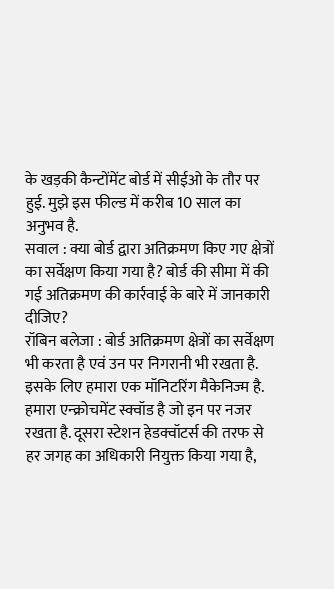के खड़की कैन्टोंमेंट बोर्ड में सीईओ के तौर पर हुई. मुझे इस फील्ड में करीब 10 साल का अनुभव है.
सवाल : क्या बोर्ड द्वारा अतिक्रमण किए गए क्षेत्रों का सर्वेक्षण किया गया है? बोर्ड की सीमा में की गई अतिक्रमण की कार्रवाई के बारे में जानकारी दीजिए?
रॉबिन बलेजा : बोर्ड अतिक्रमण क्षेत्रों का सर्वेक्षण भी करता है एवं उन पर निगरानी भी रखता है. इसके लिए हमारा एक मॉनिटरिंग मैकेनिज्म है. हमारा एन्क्रोचमेंट स्क्वॉड है जो इन पर नजर रखता है. दूसरा स्टेशन हेडक्वॉटर्स की तरफ से हर जगह का अधिकारी नियुक्त किया गया है,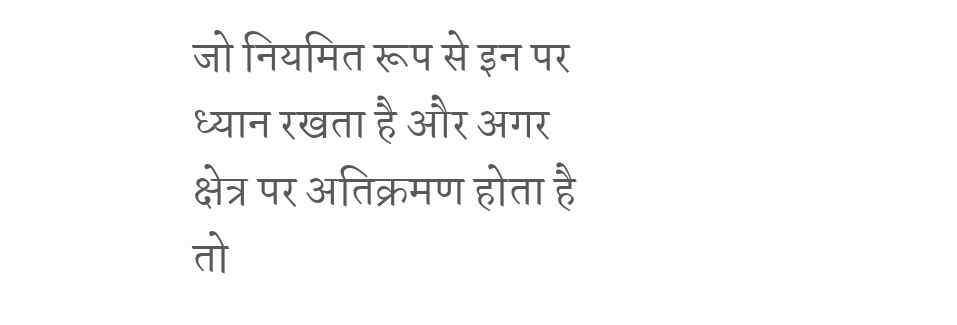जो नियमित रूप से इन पर ध्यान रखता है और अगर क्षेत्र पर अतिक्रमण होता है तो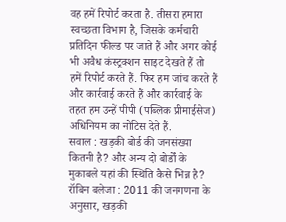वह हमें रिपोर्ट करता है. तीसरा हमारा स्वच्छता विभाग है, जिसके कर्मचारी प्रतिदिन फील्ड पर जाते हैं और अगर कोई भी अवैध कंस्ट्रक्शन साइट देखते हैं तो हमें रिपोर्ट करते हैं. फिर हम जांच करते हैं और कार्रवाई करते हैं और कार्रवाई के तहत हम उन्हें पीपी (पब्लिक प्रीमाईसेज) अधिनियम का नोटिस देते हैं.
सवाल : खड़की बोर्ड की जनसंख्या कितनी है? और अन्य दो बोर्डों के मुकाबले यहां की स्थिति कैसे भिन्न है?
रॉबिन बलेजा : 2011 की जनगणना के अनुसार, खड़की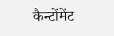कैन्टोंमेंट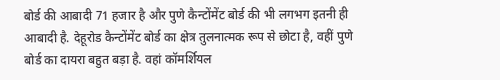बोर्ड की आबादी 71 हजार है और पुणे कैन्टोंमेंट बोर्ड की भी लगभग इतनी ही आबादी है. देहूरोड कैन्टोंमेंट बोर्ड का क्षेत्र तुलनात्मक रूप से छोटा है, वहीं पुणे बोर्ड का दायरा बहुत बड़ा है. वहां कॉमर्शियल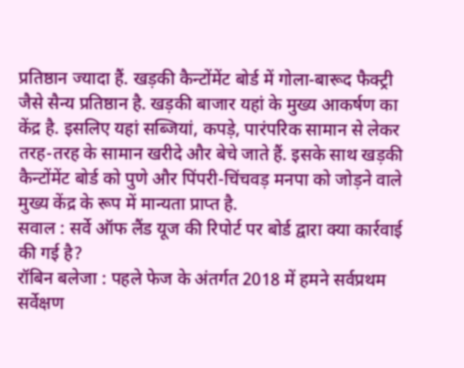प्रतिष्ठान ज्यादा हैं. खड़की कैन्टोंमेंट बोर्ड में गोला-बारूद फैक्ट्री जैसे सैन्य प्रतिष्ठान है. खड़की बाजार यहां के मुख्य आकर्षण का केंद्र है. इसलिए यहां सब्जियां, कपड़े, पारंपरिक सामान से लेकर तरह-तरह के सामान खरीदे और बेचे जाते हैं. इसके साथ खड़की कैन्टोंमेंट बोर्ड को पुणे और पिंपरी-चिंचवड़ मनपा को जोड़ने वाले मुख्य केंद्र के रूप में मान्यता प्राप्त है.
सवाल : सर्वे ऑफ लैंड यूज की रिपोर्ट पर बोर्ड द्वारा क्या कार्रवाई की गई है?
रॉबिन बलेजा : पहले फेज के अंतर्गत 2018 में हमने सर्वप्रथम सर्वेक्षण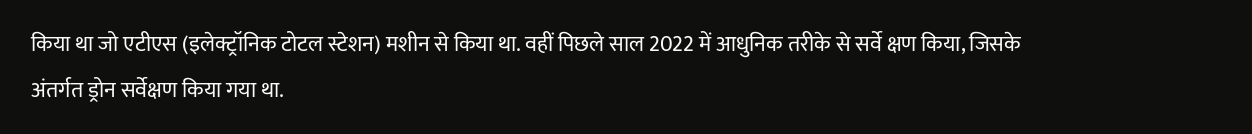किया था जो एटीएस (इलेक्ट्रॉनिक टोटल स्टेशन) मशीन से किया था. वहीं पिछले साल 2022 में आधुनिक तरीके से सर्वे क्षण किया, जिसके अंतर्गत ड्रोन सर्वेक्षण किया गया था.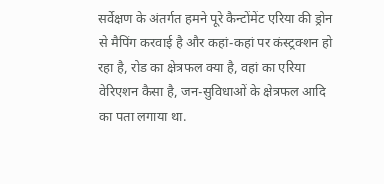सर्वेक्षण के अंतर्गत हमने पूरे कैन्टोंमेंट एरिया की ड्रोन से मैपिंग करवाई है और कहां-कहां पर कंस्ट्रक्शन हो रहा है, रोड का क्षेत्रफल क्या है, वहां का एरिया वेरिएशन कैसा है, जन-सुविधाओं के क्षेत्रफल आदि का पता लगाया था.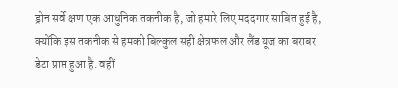ड्रोन सर्वे क्षण एक आधुनिक तकनीक है, जो हमारे लिए मददगार साबित हुई है, क्योंकि इस तकनीक से हमको बिल्कुल सही क्षेत्रफल और लैंड यूज का बराबर डेटा प्राप्त हुआ है. वहीं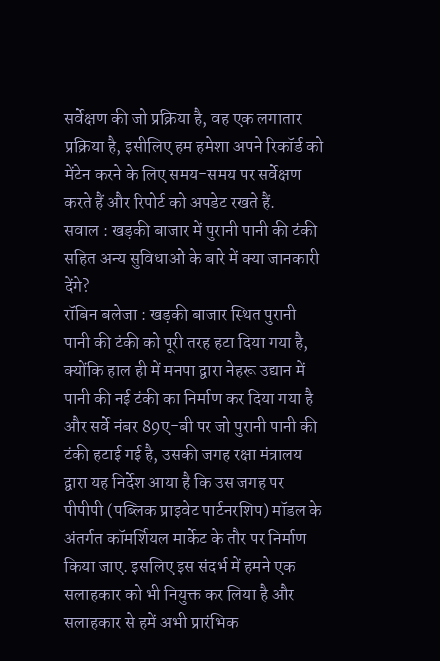सर्वेक्षण की जो प्रक्रिया है, वह एक लगातार प्रक्रिया है, इसीलिए हम हमेशा अपने रिकॉर्ड को मेंटेन करने के लिए समय-समय पर सर्वेक्षण करते हैं और रिपोर्ट को अपडेट रखते हैं.
सवाल : खड़की बाजार में पुरानी पानी की टंकी सहित अन्य सुविधाओं के बारे में क्या जानकारी देंगे?
रॉबिन बलेजा : खड़की बाजार स्थित पुरानी पानी की टंकी को पूरी तरह हटा दिया गया है, क्योंकि हाल ही में मनपा द्वारा नेहरू उद्यान में पानी की नई टंकी का निर्माण कर दिया गया है और सर्वे नंबर 89ए-बी पर जो पुरानी पानी की टंकी हटाई गई है, उसकी जगह रक्षा मंत्रालय द्वारा यह निर्देश आया है कि उस जगह पर पीपीपी (पब्लिक प्राइवेट पार्टनरशिप) मॉडल के अंतर्गत कॉमर्शियल मार्केट के तौर पर निर्माण किया जाए. इसलिए इस संदर्भ में हमने एक सलाहकार को भी नियुक्त कर लिया है और सलाहकार से हमें अभी प्रारंभिक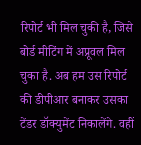रिपोर्ट भी मिल चुकी है, जिसे बोर्ड मीटिंग में अप्रूवल मिल चुका है. अब हम उस रिपोर्ट की डीपीआर बनाकर उसका टेंडर डॉक्युमेंट निकालेंगे. वहीं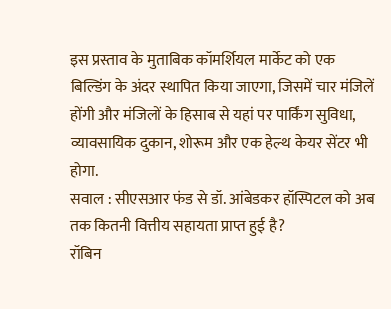इस प्रस्ताव के मुताबिक कॉमर्शियल मार्केट को एक बिल्डिंग के अंदर स्थापित किया जाएगा, जिसमें चार मंजिलें होंगी और मंजिलों के हिसाब से यहां पर पार्किंग सुविधा, व्यावसायिक दुकान, शोरूम और एक हेल्थ केयर सेंटर भी होगा.
सवाल : सीएसआर फंड से डॉ. आंबेडकर हॉस्पिटल को अब तक कितनी वित्तीय सहायता प्राप्त हुई है?
रॉबिन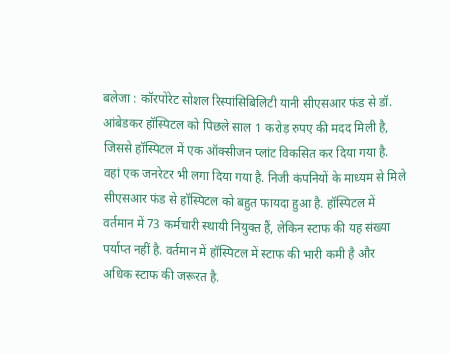बलेजा : कॉरपोरेट सोशल रिस्पांसिबिलिटी यानी सीएसआर फंड से डॉ. आंबेडकर हॉस्पिटल को पिछले साल 1 करोड़ रुपए की मदद मिली है, जिससे हॉस्पिटल में एक ऑक्सीजन प्लांट विकसित कर दिया गया है. वहां एक जनरेटर भी लगा दिया गया है. निजी कंपनियों के माध्यम से मिले सीएसआर फंड से हॉस्पिटल को बहुत फायदा हुआ है. हॉस्पिटल में वर्तमान में 73 कर्मचारी स्थायी नियुक्त हैं, लेकिन स्टाफ की यह संख्या पर्याप्त नहीं है. वर्तमान में हॉस्पिटल में स्टाफ की भारी कमी है और अधिक स्टाफ की जरूरत है.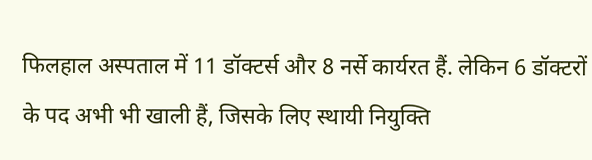फिलहाल अस्पताल में 11 डॉक्टर्स और 8 नर्से कार्यरत हैं. लेकिन 6 डॉक्टरों के पद अभी भी खाली हैं, जिसके लिए स्थायी नियुक्ति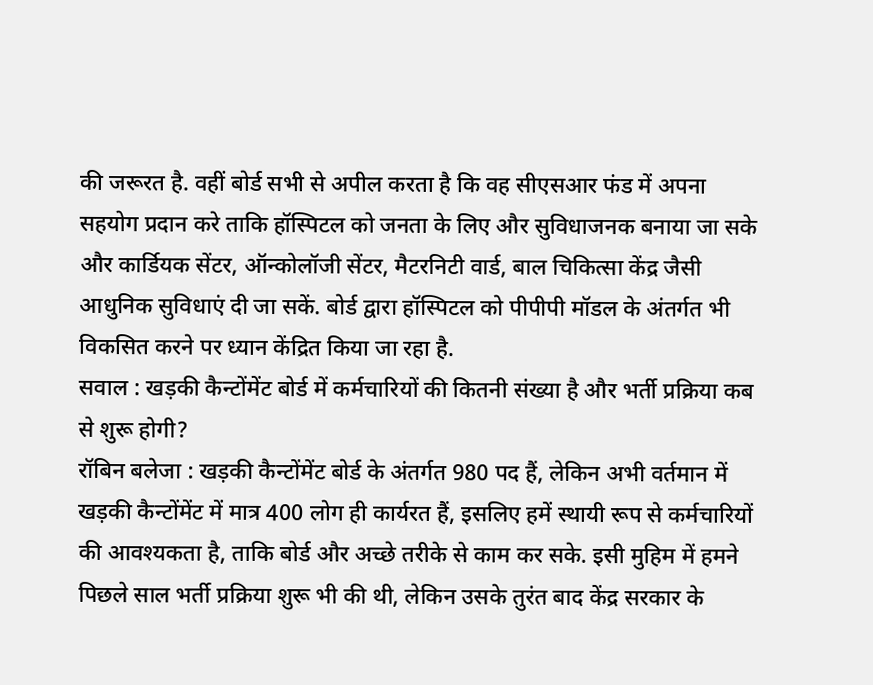की जरूरत है. वहीं बोर्ड सभी से अपील करता है कि वह सीएसआर फंड में अपना सहयोग प्रदान करे ताकि हॉस्पिटल को जनता के लिए और सुविधाजनक बनाया जा सके और कार्डियक सेंटर, ऑन्कोलॉजी सेंटर, मैटरनिटी वार्ड, बाल चिकित्सा केंद्र जैसी आधुनिक सुविधाएं दी जा सकें. बोर्ड द्वारा हॉस्पिटल को पीपीपी मॉडल के अंतर्गत भी विकसित करने पर ध्यान केंद्रित किया जा रहा है.
सवाल : खड़की कैन्टोंमेंट बोर्ड में कर्मचारियों की कितनी संख्या है और भर्ती प्रक्रिया कब से शुरू होगी?
रॉबिन बलेजा : खड़की कैन्टोंमेंट बोर्ड के अंतर्गत 980 पद हैं, लेकिन अभी वर्तमान में खड़की कैन्टोंमेंट में मात्र 400 लोग ही कार्यरत हैं, इसलिए हमें स्थायी रूप से कर्मचारियों की आवश्यकता है, ताकि बोर्ड और अच्छे तरीके से काम कर सके. इसी मुहिम में हमने पिछले साल भर्ती प्रक्रिया शुरू भी की थी, लेकिन उसके तुरंत बाद केंद्र सरकार के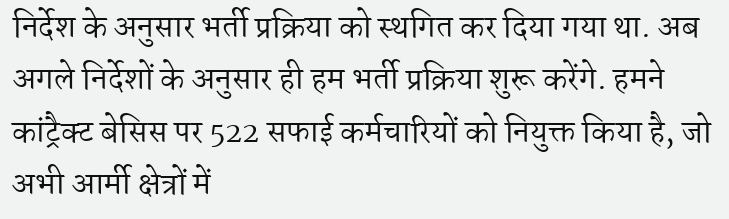निर्देश के अनुसार भर्ती प्रक्रिया को स्थगित कर दिया गया था. अब अगले निर्देशों के अनुसार ही हम भर्ती प्रक्रिया शुरू करेंगे. हमने कांट्रैक्ट बेसिस पर 522 सफाई कर्मचारियों को नियुक्त किया है, जो अभी आर्मी क्षेत्रों में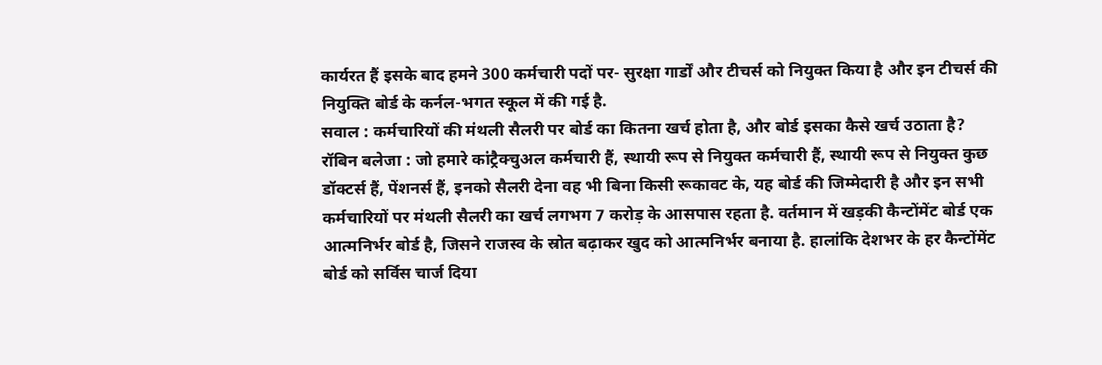कार्यरत हैं इसके बाद हमने 300 कर्मचारी पदों पर- सुरक्षा गार्डों और टीचर्स को नियुक्त किया है और इन टीचर्स की नियुक्ति बोर्ड के कर्नल-भगत स्कूल में की गई है.
सवाल : कर्मचारियों की मंथली सैलरी पर बोर्ड का कितना खर्च होता है, और बोर्ड इसका कैसे खर्च उठाता है?
रॉबिन बलेजा : जो हमारे कांट्रैक्चुअल कर्मचारी हैं, स्थायी रूप से नियुक्त कर्मचारी हैं, स्थायी रूप से नियुक्त कुछ डॉक्टर्स हैं, पेंशनर्स हैं, इनको सैलरी देना वह भी बिना किसी रूकावट के, यह बोर्ड की जिम्मेदारी है और इन सभी कर्मचारियों पर मंथली सैलरी का खर्च लगभग 7 करोड़ के आसपास रहता है. वर्तमान में खड़की कैन्टोंमेंट बोर्ड एक आत्मनिर्भर बोर्ड है, जिसने राजस्व के स्रोत बढ़ाकर खुद को आत्मनिर्भर बनाया है. हालांकि देशभर के हर कैन्टोंमेंट बोर्ड को सर्विस चार्ज दिया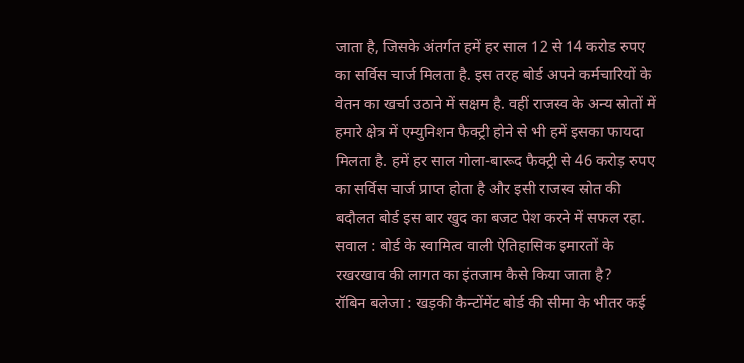जाता है, जिसके अंतर्गत हमें हर साल 12 से 14 करोड रुपए का सर्विस चार्ज मिलता है. इस तरह बोर्ड अपने कर्मचारियों के वेतन का खर्चा उठाने में सक्षम है. वहीं राजस्व के अन्य स्रोतों में हमारे क्षेत्र में एम्युनिशन फैक्ट्री होने से भी हमें इसका फायदा मिलता है. हमें हर साल गोला-बारूद फैक्ट्री से 46 करोड़ रुपए का सर्विस चार्ज प्राप्त होता है और इसी राजस्व स्रोत की बदौलत बोर्ड इस बार खुद का बजट पेश करने में सफल रहा.
सवाल : बोर्ड के स्वामित्व वाली ऐतिहासिक इमारतों के रखरखाव की लागत का इंतजाम कैसे किया जाता है?
रॉबिन बलेजा : खड़की कैन्टोंमेंट बोर्ड की सीमा के भीतर कई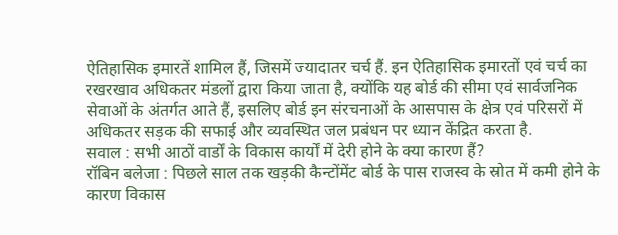ऐतिहासिक इमारतें शामिल हैं, जिसमें ज्यादातर चर्च हैं. इन ऐतिहासिक इमारतों एवं चर्च का रखरखाव अधिकतर मंडलों द्वारा किया जाता है, क्योंकि यह बोर्ड की सीमा एवं सार्वजनिक सेवाओं के अंतर्गत आते हैं, इसलिए बोर्ड इन संरचनाओं के आसपास के क्षेत्र एवं परिसरों में अधिकतर सड़क की सफाई और व्यवस्थित जल प्रबंधन पर ध्यान केंद्रित करता है.
सवाल : सभी आठों वार्डों के विकास कार्यों में देरी होने के क्या कारण हैं?
रॉबिन बलेजा : पिछले साल तक खड़की कैन्टोंमेंट बोर्ड के पास राजस्व के स्रोत में कमी होने के कारण विकास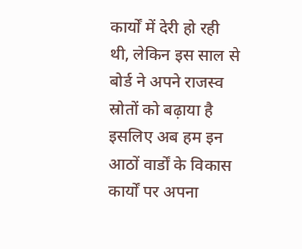कार्यों में देरी हो रही थी, लेकिन इस साल से बोर्ड ने अपने राजस्व स्रोतों को बढ़ाया है इसलिए अब हम इन आठों वार्डों के विकास कार्यों पर अपना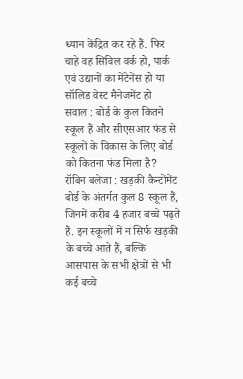ध्यान केंद्रित कर रहे हैं. फिर चाहे वह सिविल वर्क हो, पार्क एवं उद्यानों का मेंटेनेंस हो या सॉलिड वेस्ट मैनेजमेंट हो
सवाल : बोर्ड के कुल कितने स्कूल हैं और सीएसआर फंड से स्कूलों के विकास के लिए बोर्ड को कितना फंड मिला है?
रॉबिन बलेजा : खड़की कैन्टोंमेंट बोर्ड के अंतर्गत कुल 8 स्कूल हैं, जिनमें करीब 4 हजार बच्चे पढ़ते हैं. इन स्कूलों में न सिर्फ खड़की के बच्चे आते हैं, बल्कि आसपास के सभी क्षेत्रों से भी कई बच्चे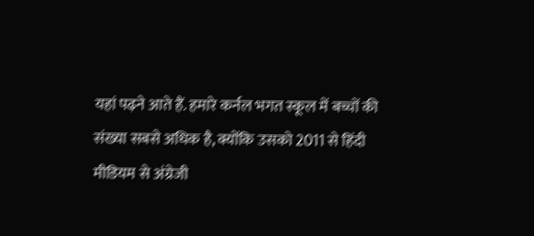यहां पढ़ने आते हैं. हमारे कर्नल भगत स्कूल में बच्चों की संख्या सबसे अधिक है, क्योंकि उसको 2011 से हिंदी मीडियम से अंग्रेजी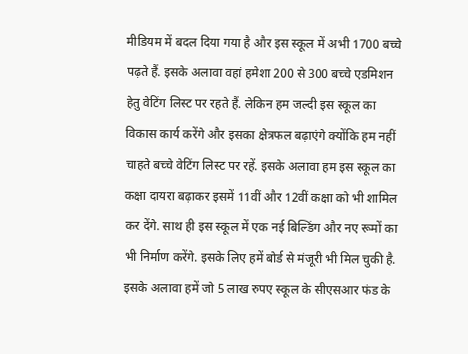मीडियम में बदल दिया गया है और इस स्कूल में अभी 1700 बच्चे पढ़ते हैं. इसके अलावा वहां हमेशा 200 से 300 बच्चे एडमिशन हेतु वेटिंग लिस्ट पर रहते हैं. लेकिन हम जल्दी इस स्कूल का विकास कार्य करेंगे और इसका क्षेत्रफल बढ़ाएंगे क्योंकि हम नहीं चाहते बच्चे वेटिंग लिस्ट पर रहें. इसके अलावा हम इस स्कूल का कक्षा दायरा बढ़ाकर इसमें 11वीं और 12वीं कक्षा को भी शामिल कर देंगे. साथ ही इस स्कूल में एक नई बिल्डिंग और नए रूमों का भी निर्माण करेंगे. इसके लिए हमें बोर्ड से मंजूरी भी मिल चुकी है. इसके अलावा हमें जो 5 लाख रुपए स्कूल के सीएसआर फंड के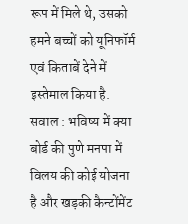रूप में मिले थे, उसको हमने बच्चों को यूनिफॉर्म एवं किताबें देने में इस्तेमाल किया है.
सवाल : भविष्य में क्या बोर्ड की पुणे मनपा में विलय की कोई योजना है और खड़की कैन्टोंमेंट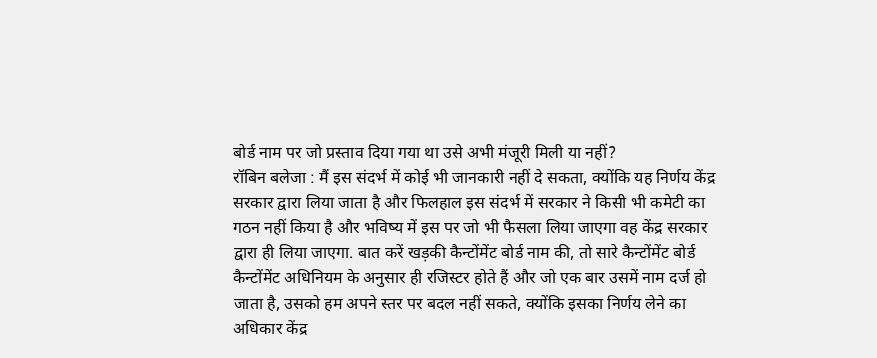बोर्ड नाम पर जो प्रस्ताव दिया गया था उसे अभी मंजूरी मिली या नहीं?
रॉबिन बलेजा : मैं इस संदर्भ में कोई भी जानकारी नहीं दे सकता, क्योंकि यह निर्णय केंद्र सरकार द्वारा लिया जाता है और फिलहाल इस संदर्भ में सरकार ने किसी भी कमेटी का गठन नहीं किया है और भविष्य में इस पर जो भी फैसला लिया जाएगा वह केंद्र सरकार द्वारा ही लिया जाएगा. बात करें खड़की कैन्टोंमेंट बोर्ड नाम की, तो सारे कैन्टोंमेंट बोर्ड कैन्टोंमेंट अधिनियम के अनुसार ही रजिस्टर होते हैं और जो एक बार उसमें नाम दर्ज हो जाता है, उसको हम अपने स्तर पर बदल नहीं सकते, क्योंकि इसका निर्णय लेने का अधिकार केंद्र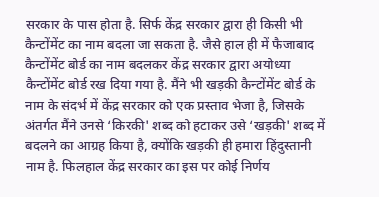सरकार के पास होता है. सिर्फ केंद्र सरकार द्वारा ही किसी भी कैन्टोंमेंट का नाम बदला जा सकता है. जैसे हाल ही में फैजाबाद कैन्टोंमेंट बोर्ड का नाम बदलकर केंद्र सरकार द्वारा अयोध्या कैन्टोंमेंट बोर्ड रख दिया गया है. मैंने भी खड़की कैन्टोंमेंट बोर्ड के नाम के संदर्भ में केंद्र सरकार को एक प्रस्ताव भेजा है, जिसके अंतर्गत मैंने उनसे ‘किरकी' शब्द को हटाकर उसे ‘खड़की' शब्द में बदलने का आग्रह किया है, क्योंकि खड़की ही हमारा हिंदुस्तानी नाम है. फिलहाल केंद्र सरकार का इस पर कोई निर्णय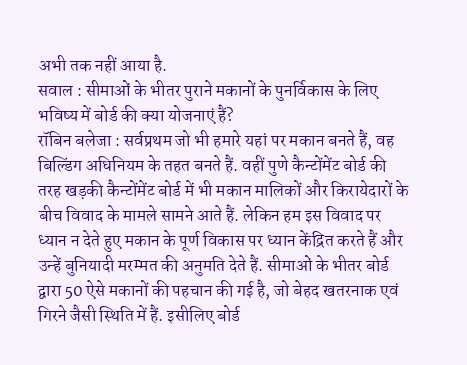अभी तक नहीं आया है.
सवाल : सीमाओं के भीतर पुराने मकानों के पुनर्विकास के लिए भविष्य में बोर्ड की क्या योजनाएं हैं?
रॉबिन बलेजा : सर्वप्रथम जो भी हमारे यहां पर मकान बनते हैं, वह बिल्डिंग अधिनियम के तहत बनते हैं. वहीं पुणे कैन्टोंमेंट बोर्ड की तरह खड़की कैन्टोंमेंट बोर्ड में भी मकान मालिकों और किरायेदारों के बीच विवाद के मामले सामने आते हैं. लेकिन हम इस विवाद पर ध्यान न देते हुए मकान के पूर्ण विकास पर ध्यान केंद्रित करते हैं और उन्हें बुनियादी मरम्मत की अनुमति देते हैं. सीमाओं के भीतर बोर्ड द्वारा 50 ऐसे मकानों की पहचान की गई है, जो बेहद खतरनाक एवं गिरने जैसी स्थिति में हैं. इसीलिए बोर्ड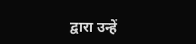द्वारा उन्हें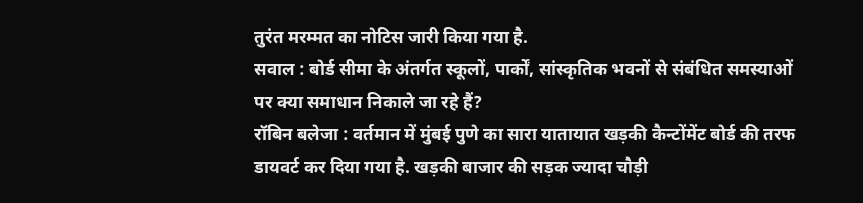तुरंत मरम्मत का नोटिस जारी किया गया है.
सवाल : बोर्ड सीमा के अंतर्गत स्कूलों, पार्कों, सांस्कृतिक भवनों से संबंधित समस्याओं पर क्या समाधान निकाले जा रहे हैं?
रॉबिन बलेजा : वर्तमान में मुंबई पुणे का सारा यातायात खड़की कैन्टोंमेंट बोर्ड की तरफ डायवर्ट कर दिया गया है. खड़की बाजार की सड़क ज्यादा चौड़ी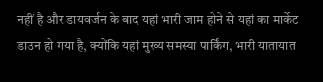नहीं है और डायवर्जन के बाद यहां भारी जाम होने से यहां का मार्केट डाउन हो गया है, क्योंकि यहां मुख्य समस्या पार्किंग, भारी यातायात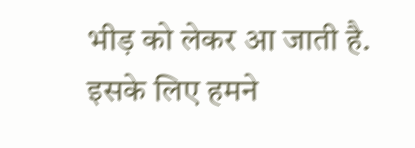भीड़ को लेकर आ जाती है. इसके लिए हमने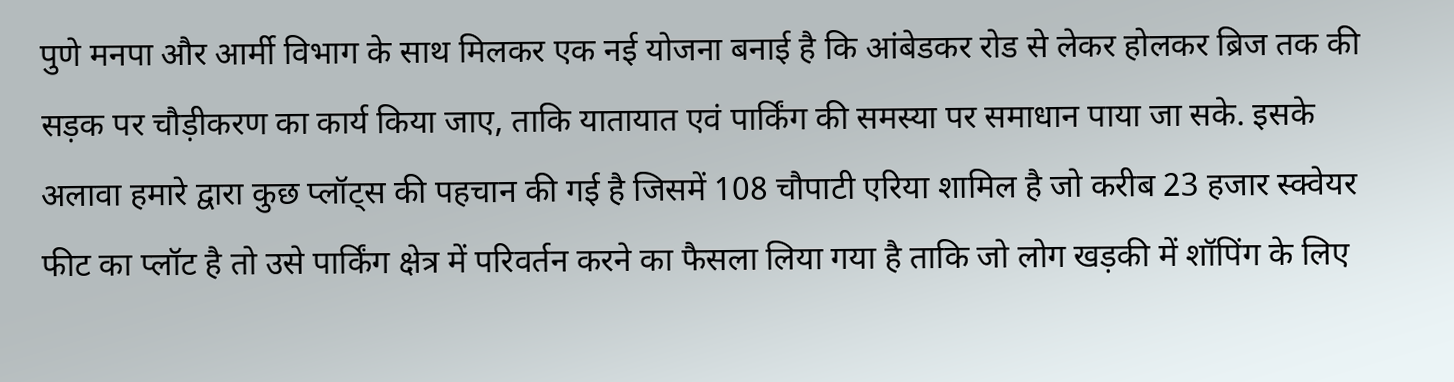पुणे मनपा और आर्मी विभाग के साथ मिलकर एक नई योजना बनाई है कि आंबेडकर रोड से लेकर होलकर ब्रिज तक की सड़क पर चौड़ीकरण का कार्य किया जाए, ताकि यातायात एवं पार्किंग की समस्या पर समाधान पाया जा सके. इसके अलावा हमारे द्वारा कुछ प्लॉट्स की पहचान की गई है जिसमें 108 चौपाटी एरिया शामिल है जो करीब 23 हजार स्क्वेयर फीट का प्लॉट है तो उसे पार्किंग क्षेत्र में परिवर्तन करने का फैसला लिया गया है ताकि जो लोग खड़की में शॉपिंग के लिए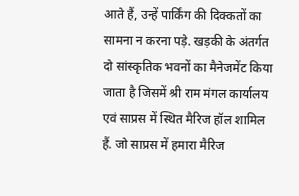आते हैं, उन्हें पार्किंग की दिक्कतों का सामना न करना पड़े. खड़की के अंतर्गत दो सांस्कृतिक भवनों का मैनेजमेंट किया जाता है जिसमें श्री राम मंगल कार्यालय एवं साप्रस में स्थित मैरिज हॉल शामिल हैं. जो साप्रस में हमारा मैरिज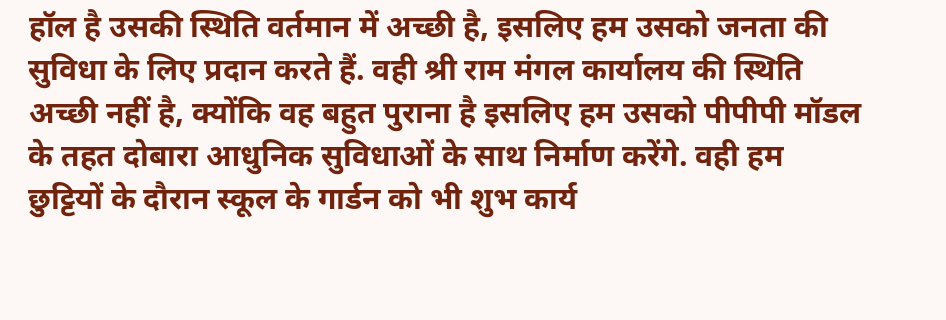हॉल है उसकी स्थिति वर्तमान में अच्छी है, इसलिए हम उसको जनता की सुविधा के लिए प्रदान करते हैं. वही श्री राम मंगल कार्यालय की स्थिति अच्छी नहीं है, क्योंकि वह बहुत पुराना है इसलिए हम उसको पीपीपी मॉडल के तहत दोबारा आधुनिक सुविधाओं के साथ निर्माण करेंगे. वही हम छुट्टियों के दौरान स्कूल के गार्डन को भी शुभ कार्य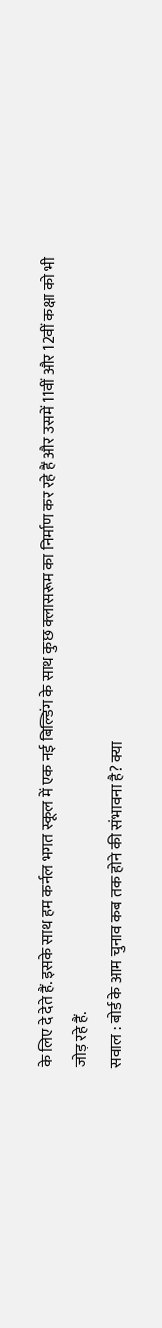के लिए दे देते हैं. इसके साथ हम कर्नल भगत स्कूल में एक नई बिल्डिंग के साथ कुछ क्लासरूम का निर्माण कर रहे हैं और उसमें 11वीं और 12वीं कक्षा को भी जोड़ रहे हैं.
सवाल : बोर्ड के आम चुनाव कब तक होने की संभावना है? क्या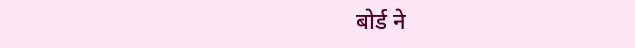बोर्ड ने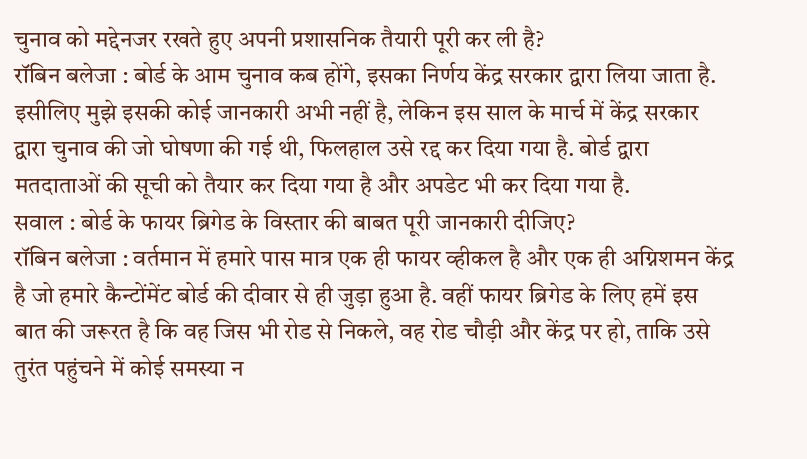चुनाव को मद्देनजर रखते हुए अपनी प्रशासनिक तैयारी पूरी कर ली है?
रॉबिन बलेजा : बोर्ड के आम चुनाव कब होंगे, इसका निर्णय केंद्र सरकार द्वारा लिया जाता है. इसीलिए मुझे इसकी कोई जानकारी अभी नहीं है, लेकिन इस साल के मार्च में केंद्र सरकार द्वारा चुनाव की जो घोषणा की गई थी, फिलहाल उसे रद्द कर दिया गया है. बोर्ड द्वारा मतदाताओं की सूची को तैयार कर दिया गया है और अपडेट भी कर दिया गया है.
सवाल : बोर्ड के फायर ब्रिगेड के विस्तार की बाबत पूरी जानकारी दीजिए?
रॉबिन बलेजा : वर्तमान में हमारे पास मात्र एक ही फायर व्हीकल है और एक ही अग्निशमन केंद्र है जो हमारे कैन्टोंमेंट बोर्ड की दीवार से ही जुड़ा हुआ है. वहीं फायर ब्रिगेड के लिए हमें इस बात की जरूरत है कि वह जिस भी रोड से निकले, वह रोड चौड़ी और केंद्र पर हो, ताकि उसे तुरंत पहुंचने में कोई समस्या न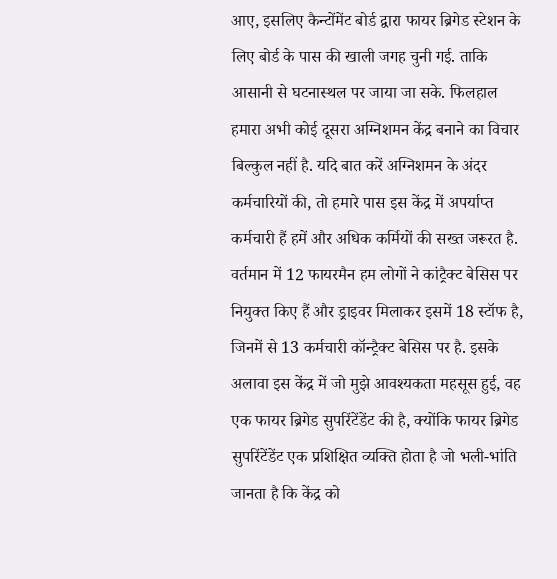आए, इसलिए कैन्टोंमेंट बोर्ड द्वारा फायर ब्रिगेड स्टेशन के लिए बोर्ड के पास की खाली जगह चुनी गई. ताकि आसानी से घटनास्थल पर जाया जा सके. फिलहाल हमारा अभी कोई दूसरा अग्निशमन केंद्र बनाने का विचार बिल्कुल नहीं है. यदि बात करें अग्निशमन के अंदर कर्मचारियों की, तो हमारे पास इस केंद्र में अपर्याप्त कर्मचारी हैं हमें और अधिक कर्मियों की सख्त जरूरत है. वर्तमान में 12 फायरमैन हम लोगों ने कांट्रैक्ट बेसिस पर नियुक्त किए हैं और ड्राइवर मिलाकर इसमें 18 स्टॉफ है, जिनमें से 13 कर्मचारी कॉन्ट्रैक्ट बेसिस पर है. इसके अलावा इस केंद्र में जो मुझे आवश्यकता महसूस हुई, वह एक फायर ब्रिगेड सुपरिंटेंडेंट की है, क्योंकि फायर ब्रिगेड सुपरिंटेंडेंट एक प्रशिक्षित व्यक्ति होता है जो भली-भांति जानता है कि केंद्र को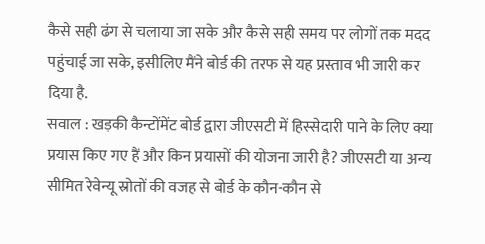कैसे सही ढंग से चलाया जा सके और कैसे सही समय पर लोगों तक मदद पहुंचाई जा सके, इसीलिए मैंने बोर्ड की तरफ से यह प्रस्ताव भी जारी कर दिया है.
सवाल : खड़की कैन्टोंमेंट बोर्ड द्वारा जीएसटी में हिस्सेदारी पाने के लिए क्या प्रयास किए गए हैं और किन प्रयासों की योजना जारी है? जीएसटी या अन्य सीमित रेवेन्यू स्रोतों की वजह से बोर्ड के कौन-कौन से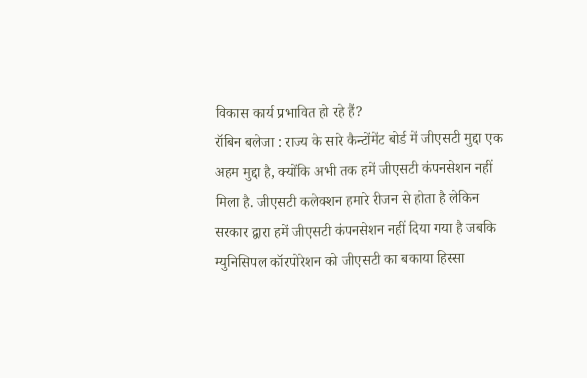विकास कार्य प्रभावित हो रहे हैं?
रॉबिन बलेजा : राज्य के सारे कैन्टोंमेंट बोर्ड में जीएसटी मुद्दा एक अहम मुद्दा है, क्योंकि अभी तक हमें जीएसटी कंपनसेशन नहीं मिला है. जीएसटी कलेक्शन हमारे रीजन से होता है लेकिन सरकार द्वारा हमें जीएसटी कंपनसेशन नहीं दिया गया है जबकि म्युनिसिपल कॉरपोरेशन को जीएसटी का बकाया हिस्सा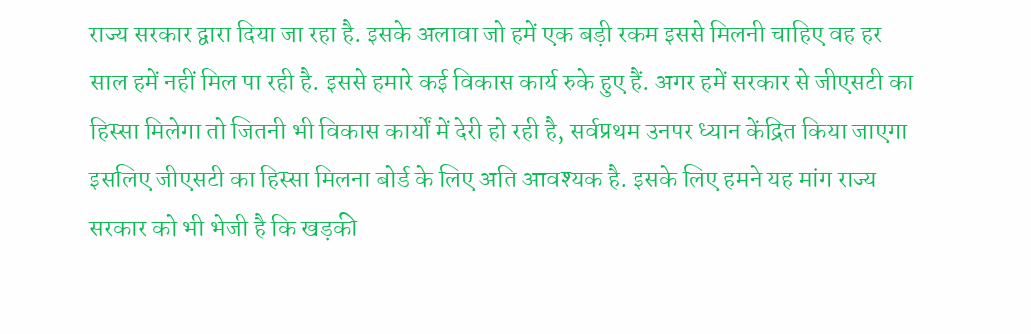राज्य सरकार द्वारा दिया जा रहा है. इसके अलावा जो हमें एक बड़ी रकम इससे मिलनी चाहिए वह हर साल हमें नहीं मिल पा रही है. इससे हमारे कई विकास कार्य रुके हुए हैं. अगर हमें सरकार से जीएसटी का हिस्सा मिलेगा तो जितनी भी विकास कार्यों में देरी हो रही है, सर्वप्रथम उनपर ध्यान केंद्रित किया जाएगा इसलिए जीएसटी का हिस्सा मिलना बोर्ड के लिए अति आवश्यक है. इसके लिए हमने यह मांग राज्य सरकार को भी भेजी है कि खड़की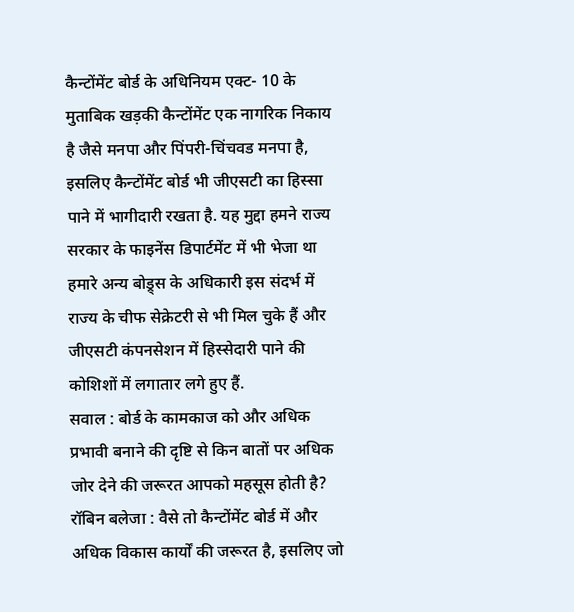कैन्टोंमेंट बोर्ड के अधिनियम एक्ट- 10 के मुताबिक खड़की कैन्टोंमेंट एक नागरिक निकाय है जैसे मनपा और पिंपरी-चिंचवड मनपा है, इसलिए कैन्टोंमेंट बोर्ड भी जीएसटी का हिस्सा पाने में भागीदारी रखता है. यह मुद्दा हमने राज्य सरकार के फाइनेंस डिपार्टमेंट में भी भेजा था हमारे अन्य बोड्र्स के अधिकारी इस संदर्भ में राज्य के चीफ सेक्रेटरी से भी मिल चुके हैं और जीएसटी कंपनसेशन में हिस्सेदारी पाने की कोशिशों में लगातार लगे हुए हैं.
सवाल : बोर्ड के कामकाज को और अधिक प्रभावी बनाने की दृष्टि से किन बातों पर अधिक जोर देने की जरूरत आपको महसूस होती है?
रॉबिन बलेजा : वैसे तो कैन्टोंमेंट बोर्ड में और अधिक विकास कार्यों की जरूरत है, इसलिए जो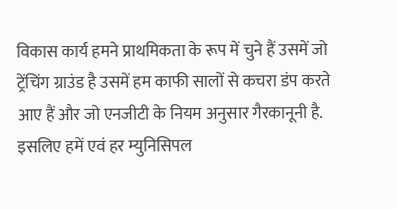विकास कार्य हमने प्राथमिकता के रूप में चुने हैं उसमें जो ट्रेंचिंग ग्राउंड है उसमें हम काफी सालों से कचरा डंप करते आए हैं और जो एनजीटी के नियम अनुसार गैरकानूनी है. इसलिए हमें एवं हर म्युनिसिपल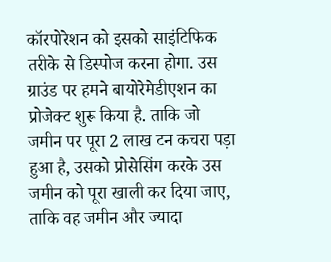कॉरपोरेशन को इसको साइंटिफिक तरीके से डिस्पोज करना होगा. उस ग्राउंड पर हमने बायोरेमेडीएशन का प्रोजेक्ट शुरू किया है. ताकि जो जमीन पर पूरा 2 लाख टन कचरा पड़ा हुआ है, उसको प्रोसेसिंग करके उस जमीन को पूरा खाली कर दिया जाए, ताकि वह जमीन और ज्यादा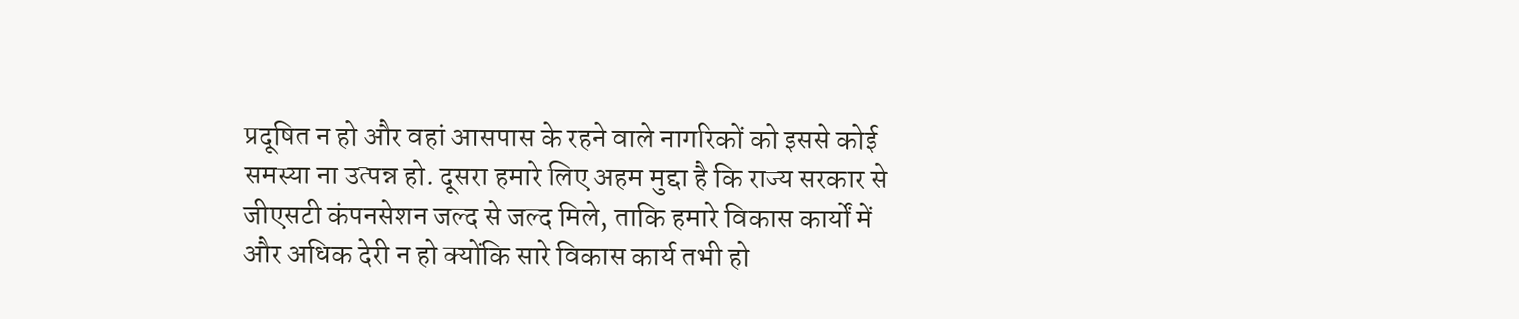प्रदूषित न हो और वहां आसपास के रहने वाले नागरिकों को इससे कोई समस्या ना उत्पन्न हो. दूसरा हमारे लिए अहम मुद्दा है कि राज्य सरकार से जीएसटी कंपनसेशन जल्द से जल्द मिले, ताकि हमारे विकास कार्यों में और अधिक देरी न हो क्योंकि सारे विकास कार्य तभी हो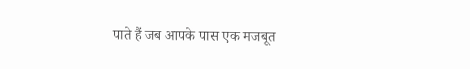पाते हैं जब आपके पास एक मजबूत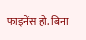फाइनेंस हो. बिना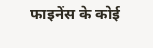फाइनेंस के कोई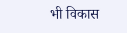भी विकास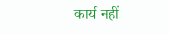कार्य नहीं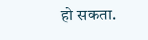हो सकता.